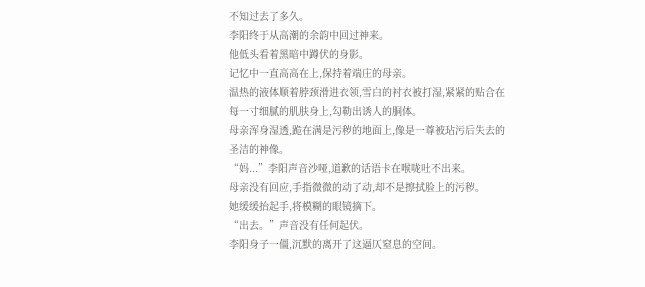不知过去了多久。
李阳终于从高潮的余韵中回过神来。
他低头看着黑暗中蹲伏的身影。
记忆中一直高高在上,保持着端庄的母亲。
温热的液体顺着脖颈滑进衣领,雪白的衬衣被打湿,紧紧的贴合在每一寸细腻的肌肤身上,勾勒出诱人的胴体。
母亲浑身湿透,跪在满是污秽的地面上,像是一尊被玷污后失去的圣洁的神像。
“妈...”李阳声音沙哑,道歉的话语卡在喉咙吐不出来。
母亲没有回应,手指微微的动了动,却不是擦拭脸上的污秽。
她缓缓抬起手,将模糊的眼镜摘下。
“出去。”声音没有任何起伏。
李阳身子一僵,沉默的离开了这逼仄窒息的空间。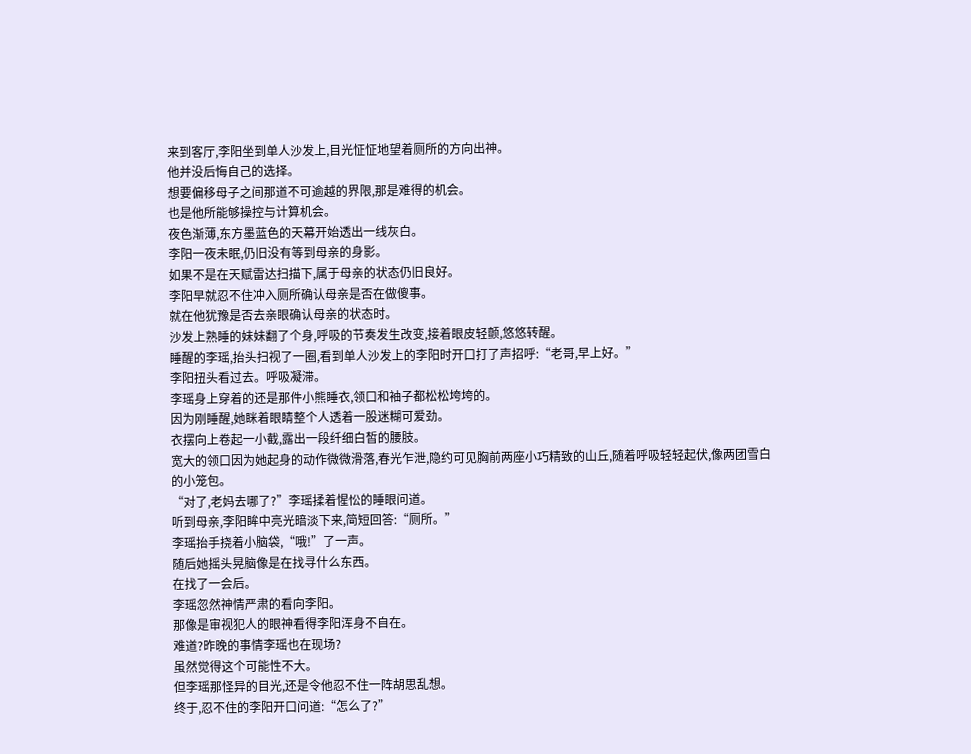来到客厅,李阳坐到单人沙发上,目光怔怔地望着厕所的方向出神。
他并没后悔自己的选择。
想要偏移母子之间那道不可逾越的界限,那是难得的机会。
也是他所能够操控与计算机会。
夜色渐薄,东方墨蓝色的天幕开始透出一线灰白。
李阳一夜未眠,仍旧没有等到母亲的身影。
如果不是在天赋雷达扫描下,属于母亲的状态仍旧良好。
李阳早就忍不住冲入厕所确认母亲是否在做傻事。
就在他犹豫是否去亲眼确认母亲的状态时。
沙发上熟睡的妹妹翻了个身,呼吸的节奏发生改变,接着眼皮轻颤,悠悠转醒。
睡醒的李瑶,抬头扫视了一圈,看到单人沙发上的李阳时开口打了声招呼:“老哥,早上好。”
李阳扭头看过去。呼吸凝滞。
李瑶身上穿着的还是那件小熊睡衣,领口和袖子都松松垮垮的。
因为刚睡醒,她眯着眼睛整个人透着一股迷糊可爱劲。
衣摆向上卷起一小截,露出一段纤细白皙的腰肢。
宽大的领口因为她起身的动作微微滑落,春光乍泄,隐约可见胸前两座小巧精致的山丘,随着呼吸轻轻起伏,像两团雪白的小笼包。
“对了,老妈去哪了?”李瑶揉着惺忪的睡眼问道。
听到母亲,李阳眸中亮光暗淡下来,简短回答:“厕所。”
李瑶抬手挠着小脑袋,“哦!”了一声。
随后她摇头晃脑像是在找寻什么东西。
在找了一会后。
李瑶忽然神情严肃的看向李阳。
那像是审视犯人的眼神看得李阳浑身不自在。
难道?昨晚的事情李瑶也在现场?
虽然觉得这个可能性不大。
但李瑶那怪异的目光,还是令他忍不住一阵胡思乱想。
终于,忍不住的李阳开口问道:“怎么了?”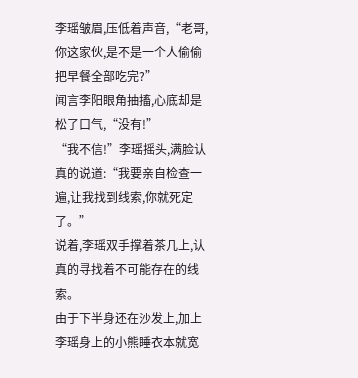李瑶皱眉,压低着声音,“老哥,你这家伙,是不是一个人偷偷把早餐全部吃完?”
闻言李阳眼角抽搐,心底却是松了口气,“没有!”
“我不信!”李瑶摇头,满脸认真的说道:“我要亲自检查一遍,让我找到线索,你就死定了。”
说着,李瑶双手撑着茶几上,认真的寻找着不可能存在的线索。
由于下半身还在沙发上,加上李瑶身上的小熊睡衣本就宽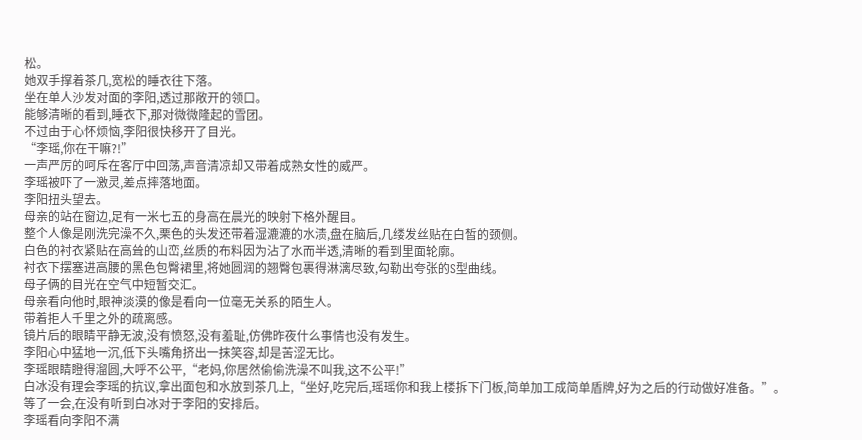松。
她双手撑着茶几,宽松的睡衣往下落。
坐在单人沙发对面的李阳,透过那敞开的领口。
能够清晰的看到,睡衣下,那对微微隆起的雪团。
不过由于心怀烦恼,李阳很快移开了目光。
“李瑶,你在干嘛?!”
一声严厉的呵斥在客厅中回荡,声音清凉却又带着成熟女性的威严。
李瑶被吓了一激灵,差点摔落地面。
李阳扭头望去。
母亲的站在窗边,足有一米七五的身高在晨光的映射下格外醒目。
整个人像是刚洗完澡不久,栗色的头发还带着湿漉漉的水渍,盘在脑后,几缕发丝贴在白皙的颈侧。
白色的衬衣紧贴在高耸的山峦,丝质的布料因为沾了水而半透,清晰的看到里面轮廓。
衬衣下摆塞进高腰的黑色包臀裙里,将她圆润的翘臀包裹得淋漓尽致,勾勒出夸张的S型曲线。
母子俩的目光在空气中短暂交汇。
母亲看向他时,眼神淡漠的像是看向一位毫无关系的陌生人。
带着拒人千里之外的疏离感。
镜片后的眼睛平静无波,没有愤怒,没有羞耻,仿佛昨夜什么事情也没有发生。
李阳心中猛地一沉,低下头嘴角挤出一抹笑容,却是苦涩无比。
李瑶眼睛瞪得溜圆,大呼不公平,“老妈,你居然偷偷洗澡不叫我,这不公平!”
白冰没有理会李瑶的抗议,拿出面包和水放到茶几上,“坐好,吃完后,瑶瑶你和我上楼拆下门板,简单加工成简单盾牌,好为之后的行动做好准备。”。
等了一会,在没有听到白冰对于李阳的安排后。
李瑶看向李阳不满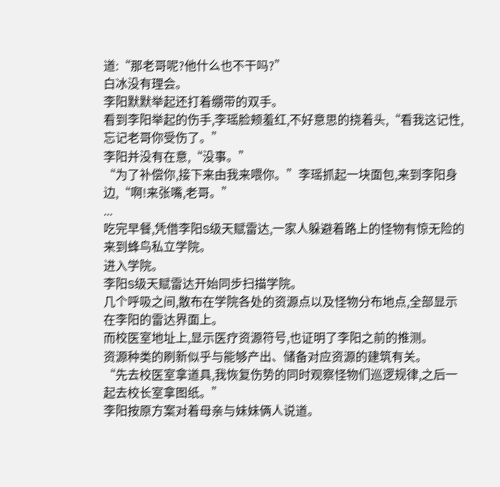道:“那老哥呢?他什么也不干吗?”
白冰没有理会。
李阳默默举起还打着绷带的双手。
看到李阳举起的伤手,李瑶脸颊羞红,不好意思的挠着头,“看我这记性,忘记老哥你受伤了。”
李阳并没有在意,“没事。”
“为了补偿你,接下来由我来喂你。”李瑶抓起一块面包,来到李阳身边,“啊!来张嘴,老哥。”
...
吃完早餐,凭借李阳S级天赋雷达,一家人躲避着路上的怪物有惊无险的来到蜂鸟私立学院。
进入学院。
李阳S级天赋雷达开始同步扫描学院。
几个呼吸之间,散布在学院各处的资源点以及怪物分布地点,全部显示在李阳的雷达界面上。
而校医室地址上,显示医疗资源符号,也证明了李阳之前的推测。
资源种类的刷新似乎与能够产出、储备对应资源的建筑有关。
“先去校医室拿道具,我恢复伤势的同时观察怪物们巡逻规律,之后一起去校长室拿图纸。”
李阳按原方案对着母亲与妹妹俩人说道。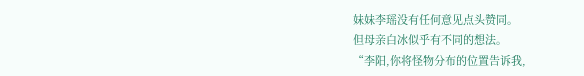妹妹李瑶没有任何意见点头赞同。
但母亲白冰似乎有不同的想法。
“李阳,你将怪物分布的位置告诉我,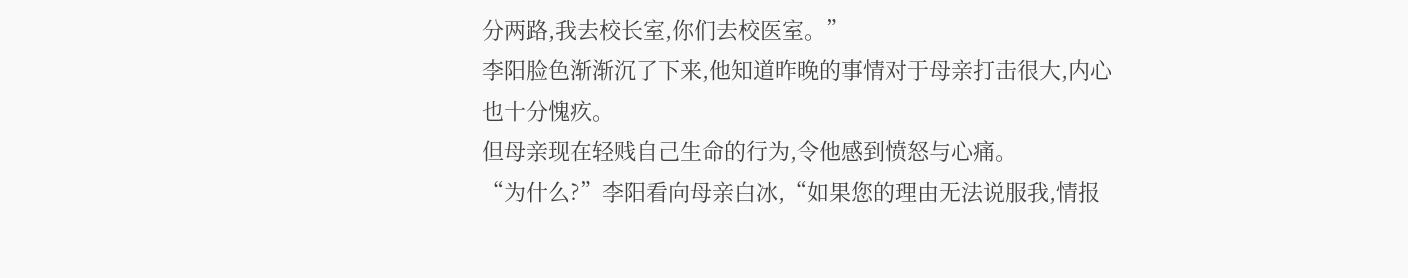分两路,我去校长室,你们去校医室。”
李阳脸色渐渐沉了下来,他知道昨晚的事情对于母亲打击很大,内心也十分愧疚。
但母亲现在轻贱自己生命的行为,令他感到愤怒与心痛。
“为什么?”李阳看向母亲白冰,“如果您的理由无法说服我,情报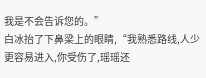我是不会告诉您的。”
白冰抬了下鼻梁上的眼睛,“我熟悉路线,人少更容易进入,你受伤了,瑶瑶还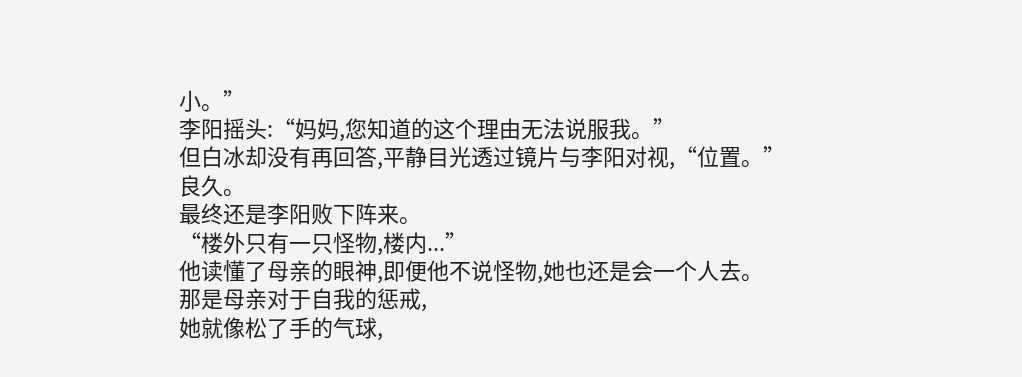小。”
李阳摇头:“妈妈,您知道的这个理由无法说服我。”
但白冰却没有再回答,平静目光透过镜片与李阳对视,“位置。”
良久。
最终还是李阳败下阵来。
“楼外只有一只怪物,楼内...”
他读懂了母亲的眼神,即便他不说怪物,她也还是会一个人去。
那是母亲对于自我的惩戒,
她就像松了手的气球,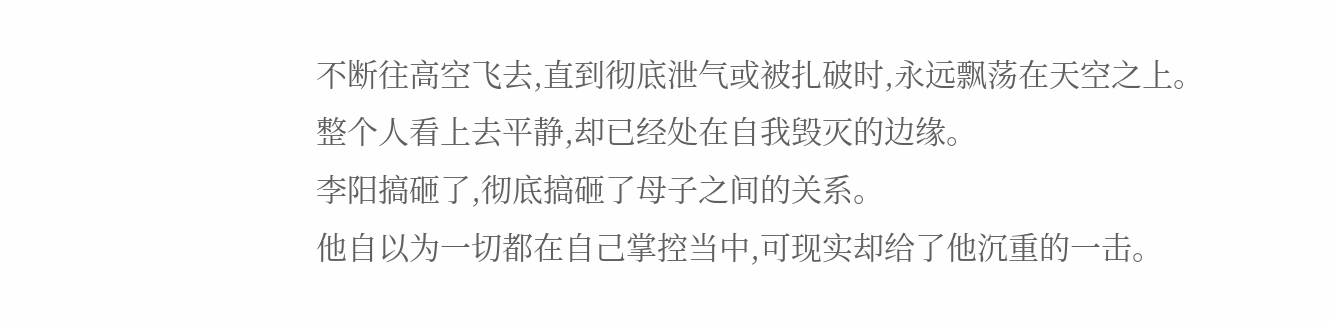不断往高空飞去,直到彻底泄气或被扎破时,永远飘荡在天空之上。
整个人看上去平静,却已经处在自我毁灭的边缘。
李阳搞砸了,彻底搞砸了母子之间的关系。
他自以为一切都在自己掌控当中,可现实却给了他沉重的一击。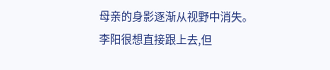母亲的身影逐渐从视野中消失。
李阳很想直接跟上去,但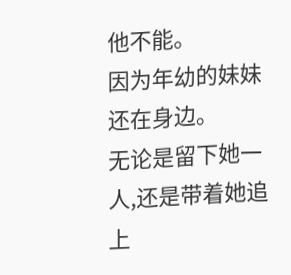他不能。
因为年幼的妹妹还在身边。
无论是留下她一人,还是带着她追上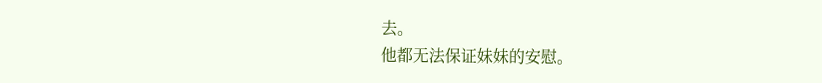去。
他都无法保证妹妹的安慰。